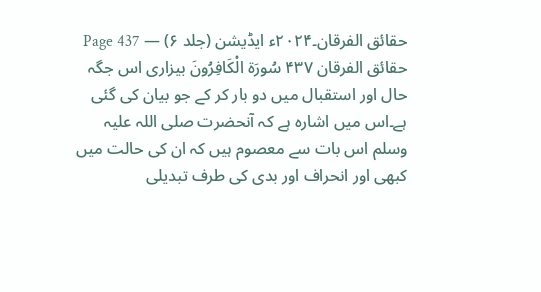حقائق الفرقان۔۲۰۲۴ء ایڈیشن (جلد ۶) — Page 437
حقائق الفرقان ۴۳۷ سُورَة الْكَافِرُونَ بیزاری اس جگہ حال اور استقبال میں دو بار کر کے جو بیان کی گئی ہے۔اس میں اشارہ ہے کہ آنحضرت صلی اللہ علیہ وسلم اس بات سے معصوم ہیں کہ ان کی حالت میں کبھی اور انحراف اور بدی کی طرف تبدیلی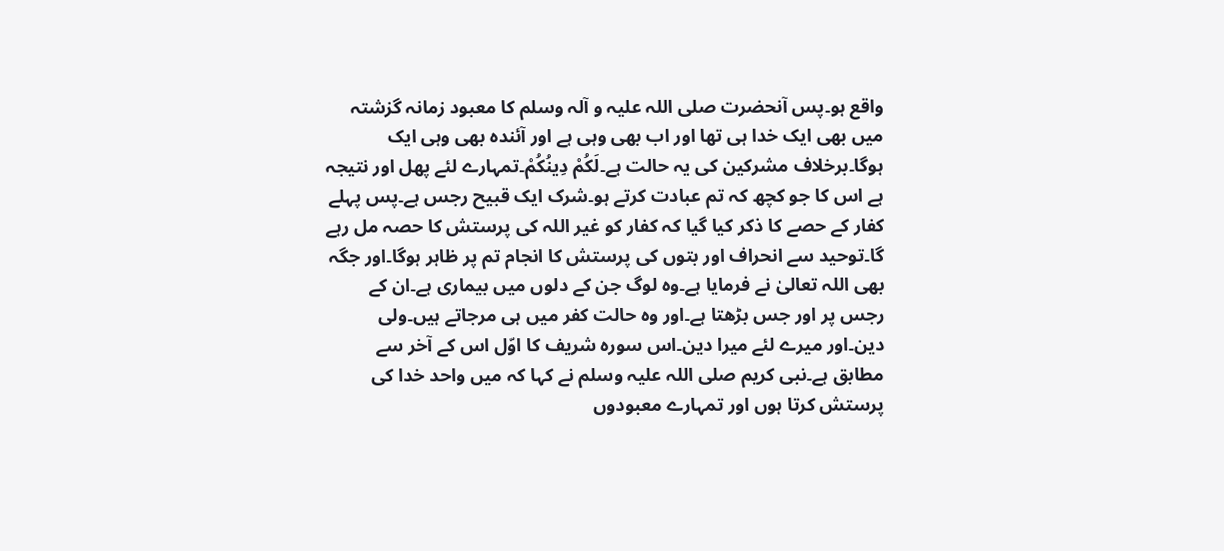واقع ہو۔پس آنحضرت صلی اللہ علیہ و آلہ وسلم کا معبود زمانہ گزشتہ میں بھی ایک خدا ہی تھا اور اب بھی وہی ہے اور آئندہ بھی وہی ایک ہوگا۔برخلاف مشرکین کی یہ حالت ہے۔لَكُمْ دِينُكُمْ۔تمہارے لئے پھل اور نتیجہ ہے اس کا جو کچھ کہ تم عبادت کرتے ہو۔شرک ایک قبیح رجس ہے۔پس پہلے کفار کے حصے کا ذکر کیا گیا کہ کفار کو غیر اللہ کی پرستش کا حصہ مل رہے گا۔توحید سے انحراف اور بتوں کی پرستش کا انجام تم پر ظاہر ہوگا۔اور جگہ بھی اللہ تعالیٰ نے فرمایا ہے۔وہ لوگ جن کے دلوں میں بیماری ہے۔ان کے رجس پر اور جس بڑھتا ہے۔اور وہ حالت کفر میں ہی مرجاتے ہیں۔ولی دین۔اور میرے لئے میرا دین۔اس سورہ شریف کا اوّل اس کے آخر سے مطابق ہے۔نبی کریم صلی اللہ علیہ وسلم نے کہا کہ میں واحد خدا کی پرستش کرتا ہوں اور تمہارے معبودوں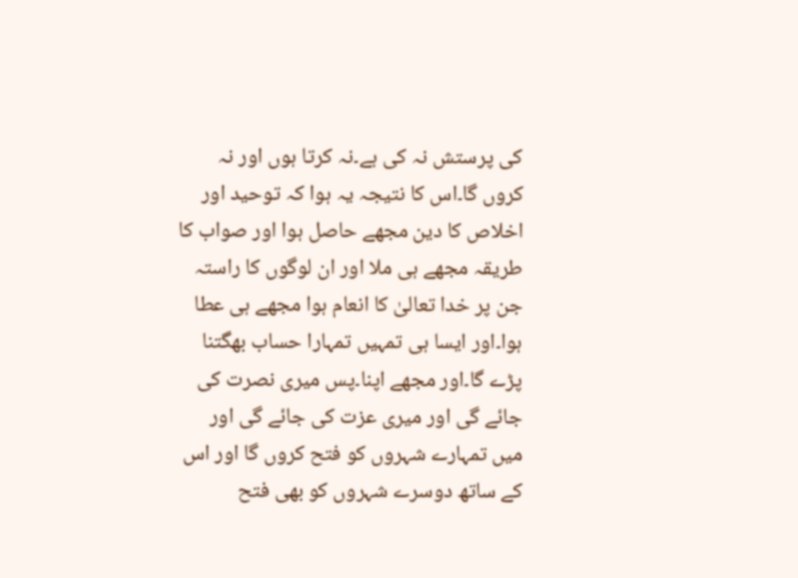کی پرستش نہ کی ہے۔نہ کرتا ہوں اور نہ کروں گا۔اس کا نتیجہ یہ ہوا کہ توحید اور اخلاص کا دین مجھے حاصل ہوا اور صواب کا طریقہ مجھے ہی ملا اور ان لوگوں کا راستہ جن پر خدا تعالیٰ کا انعام ہوا مجھے ہی عطا ہوا۔اور ایسا ہی تمہیں تمہارا حساب بھگتنا پڑے گا۔اور مجھے اپنا۔پس میری نصرت کی جائے گی اور میری عزت کی جائے گی اور میں تمہارے شہروں کو فتح کروں گا اور اس کے ساتھ دوسرے شہروں کو بھی فتح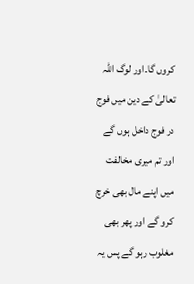کروں گا۔اور لوگ اللہ تعالیٰ کے دین میں فوج در فوج داخل ہوں گے اور تم میری مخالفت میں اپنے مال بھی خرچ کرو گے اور پھر بھی مغلوب رہو گے پس یہ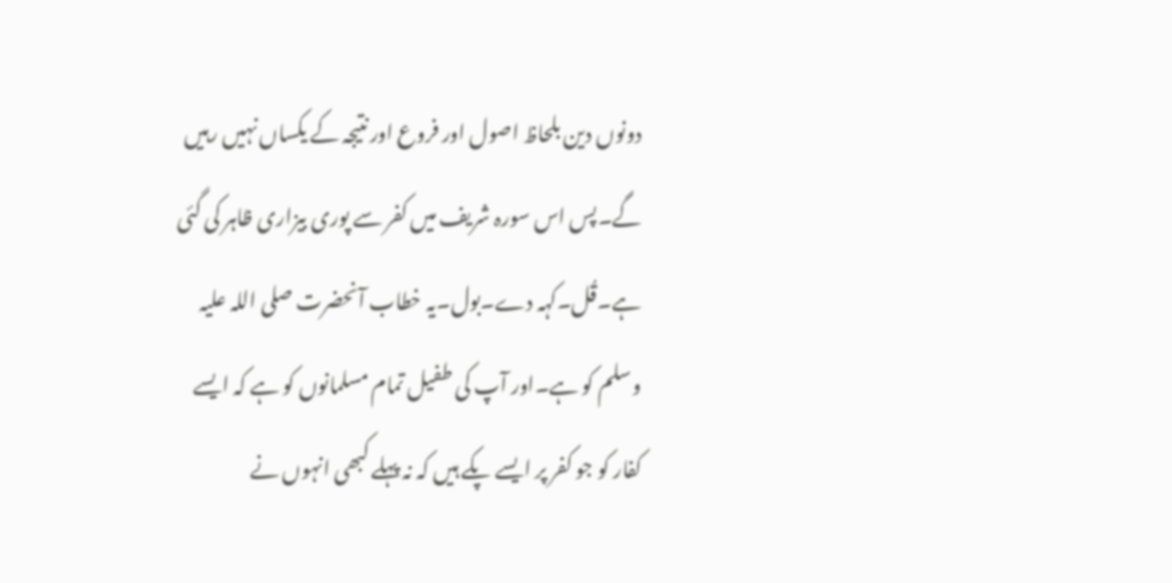دونوں دین بلحاظ اصول اور فروع اور نتیجہ کے یکساں نہیں رہیں گے۔پس اس سورہ شریف میں کفر سے پوری بیزاری ظاہر کی گئی ہے۔قُل۔کہہ دے۔بول۔یہ خطاب آنحضرت صلی اللہ علیہ وسلم کو ہے۔اور آپ کی طفیل تمام مسلمانوں کو ہے کہ ایسے کفار کو جو کفر پر ایسے پکے ہیں کہ نہ پہلے کبھی انہوں نے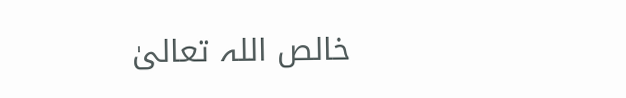خالص اللہ تعالیٰ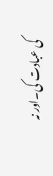کی عبادت کی۔اور نہ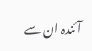آئندہ ان سے